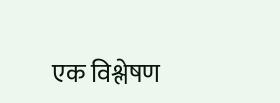एक विश्लेषण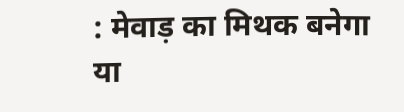: मेवाड़ का मिथक बनेगा या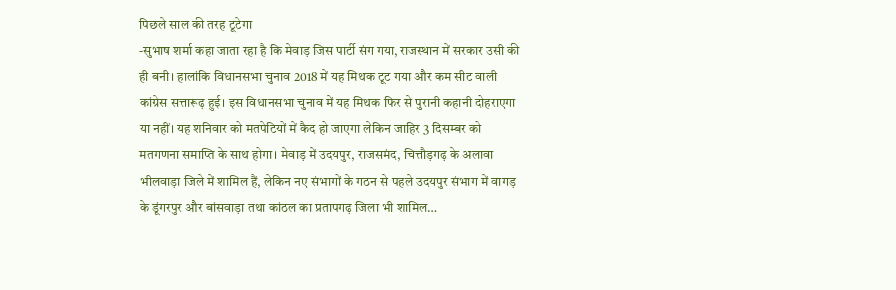पिछले साल की तरह टूटेगा
-सुभाष शर्मा कहा जाता रहा है कि मेवाड़ जिस पार्टी संग गया, राजस्थान में सरकार उसी की ही बनी। हालांकि विधानसभा चुनाव 2018 में यह मिथक टूट गया और कम सीट वाली कांग्रेस सत्तारूढ़ हुई। इस विधानसभा चुनाव में यह मिथक फिर से पुरानी कहानी दोहराएगा या नहीं। यह शनिवार को मतपेटियों में कैद हो जाएगा लेकिन जाहिर 3 दिसम्बर को मतगणना समाप्ति के साथ होगा। मेवाड़ में उदयपुर, राजसमंद, चित्तौड़गढ़ के अलावा भीलवाड़ा जिले में शामिल हैं, लेकिन नए संभागों के गठन से पहले उदयपुर संभाग में वागड़ के डूंगरपुर और बांसवाड़ा तथा कांठल का प्रतापगढ़ जिला भी शामिल…